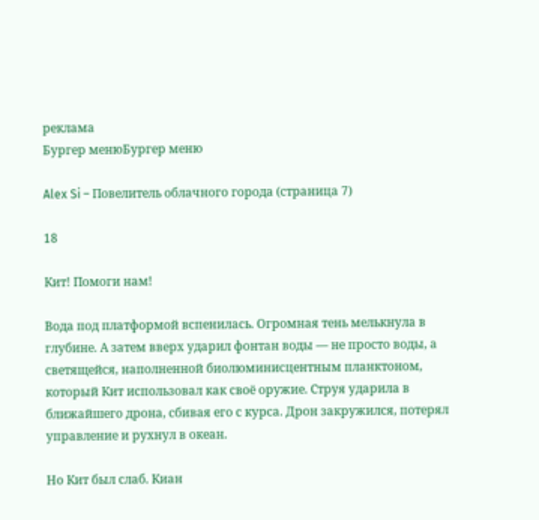реклама
Бургер менюБургер меню

Alex Si – Повелитель облачного города (страница 7)

18

Кит! Помоги нам!

Вода под платформой вспенилась. Огромная тень мелькнула в глубине. А затем вверх ударил фонтан воды — не просто воды, а светящейся, наполненной биолюминисцентным планктоном, который Кит использовал как своё оружие. Струя ударила в ближайшего дрона, сбивая его с курса. Дрон закружился, потерял управление и рухнул в океан.

Но Кит был слаб. Киан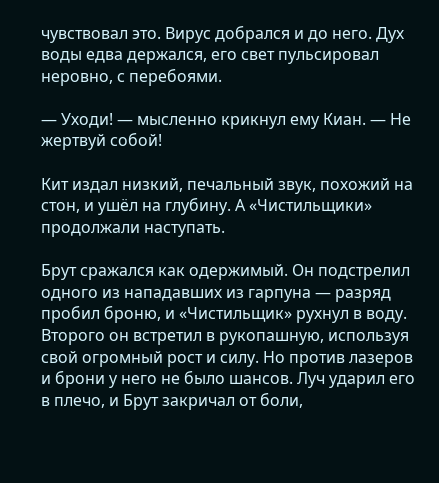чувствовал это. Вирус добрался и до него. Дух воды едва держался, его свет пульсировал неровно, с перебоями.

— Уходи! — мысленно крикнул ему Киан. — Не жертвуй собой!

Кит издал низкий, печальный звук, похожий на стон, и ушёл на глубину. А «Чистильщики» продолжали наступать.

Брут сражался как одержимый. Он подстрелил одного из нападавших из гарпуна — разряд пробил броню, и «Чистильщик» рухнул в воду. Второго он встретил в рукопашную, используя свой огромный рост и силу. Но против лазеров и брони у него не было шансов. Луч ударил его в плечо, и Брут закричал от боли,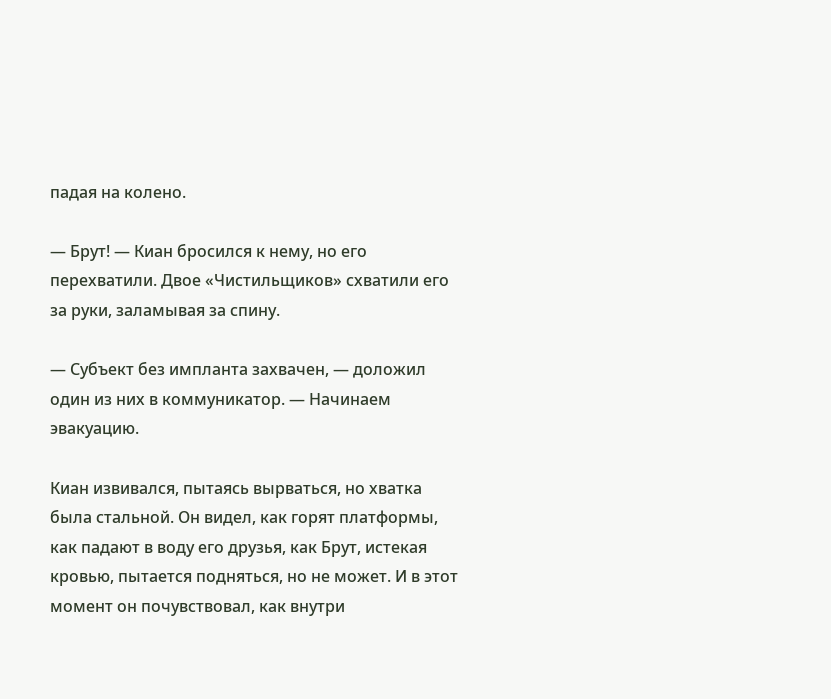падая на колено.

— Брут! — Киан бросился к нему, но его перехватили. Двое «Чистильщиков» схватили его за руки, заламывая за спину.

— Субъект без импланта захвачен, — доложил один из них в коммуникатор. — Начинаем эвакуацию.

Киан извивался, пытаясь вырваться, но хватка была стальной. Он видел, как горят платформы, как падают в воду его друзья, как Брут, истекая кровью, пытается подняться, но не может. И в этот момент он почувствовал, как внутри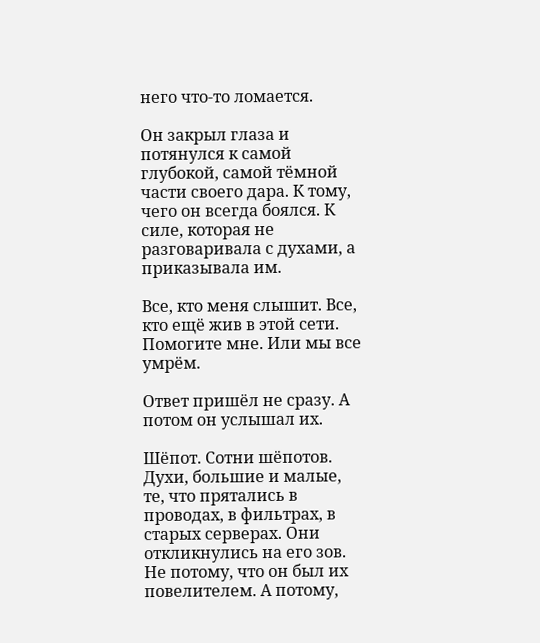него что-то ломается.

Он закрыл глаза и потянулся к самой глубокой, самой тёмной части своего дара. К тому, чего он всегда боялся. К силе, которая не разговаривала с духами, а приказывала им.

Все, кто меня слышит. Все, кто ещё жив в этой сети. Помогите мне. Или мы все умрём.

Ответ пришёл не сразу. А потом он услышал их.

Шёпот. Сотни шёпотов. Духи, большие и малые, те, что прятались в проводах, в фильтрах, в старых серверах. Они откликнулись на его зов. Не потому, что он был их повелителем. А потому,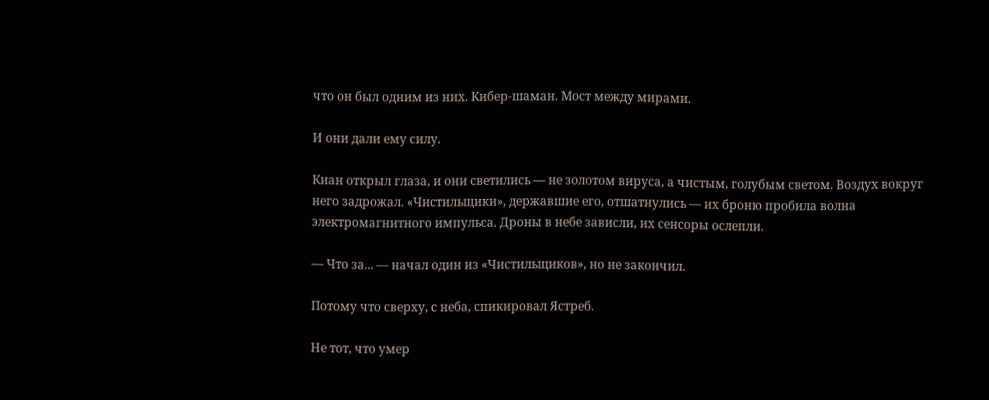что он был одним из них. Кибер-шаман. Мост между мирами.

И они дали ему силу.

Киан открыл глаза, и они светились — не золотом вируса, а чистым, голубым светом. Воздух вокруг него задрожал. «Чистильщики», державшие его, отшатнулись — их броню пробила волна электромагнитного импульса. Дроны в небе зависли, их сенсоры ослепли.

— Что за... — начал один из «Чистильщиков», но не закончил.

Потому что сверху, с неба, спикировал Ястреб.

Не тот, что умер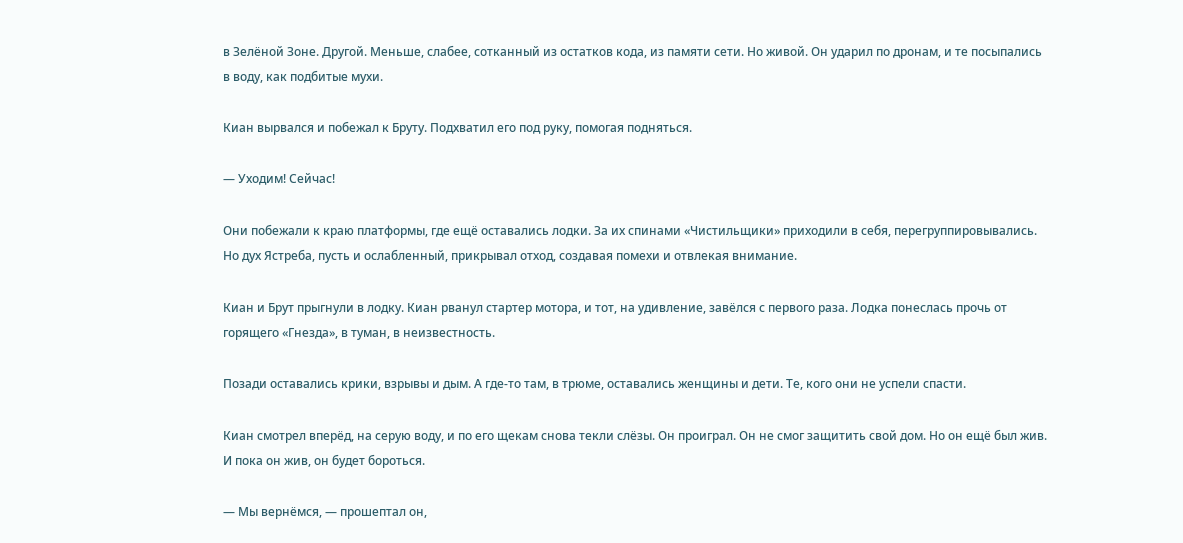в Зелёной Зоне. Другой. Меньше, слабее, сотканный из остатков кода, из памяти сети. Но живой. Он ударил по дронам, и те посыпались в воду, как подбитые мухи.

Киан вырвался и побежал к Бруту. Подхватил его под руку, помогая подняться.

— Уходим! Сейчас!

Они побежали к краю платформы, где ещё оставались лодки. За их спинами «Чистильщики» приходили в себя, перегруппировывались. Но дух Ястреба, пусть и ослабленный, прикрывал отход, создавая помехи и отвлекая внимание.

Киан и Брут прыгнули в лодку. Киан рванул стартер мотора, и тот, на удивление, завёлся с первого раза. Лодка понеслась прочь от горящего «Гнезда», в туман, в неизвестность.

Позади оставались крики, взрывы и дым. А где-то там, в трюме, оставались женщины и дети. Те, кого они не успели спасти.

Киан смотрел вперёд, на серую воду, и по его щекам снова текли слёзы. Он проиграл. Он не смог защитить свой дом. Но он ещё был жив. И пока он жив, он будет бороться.

— Мы вернёмся, — прошептал он,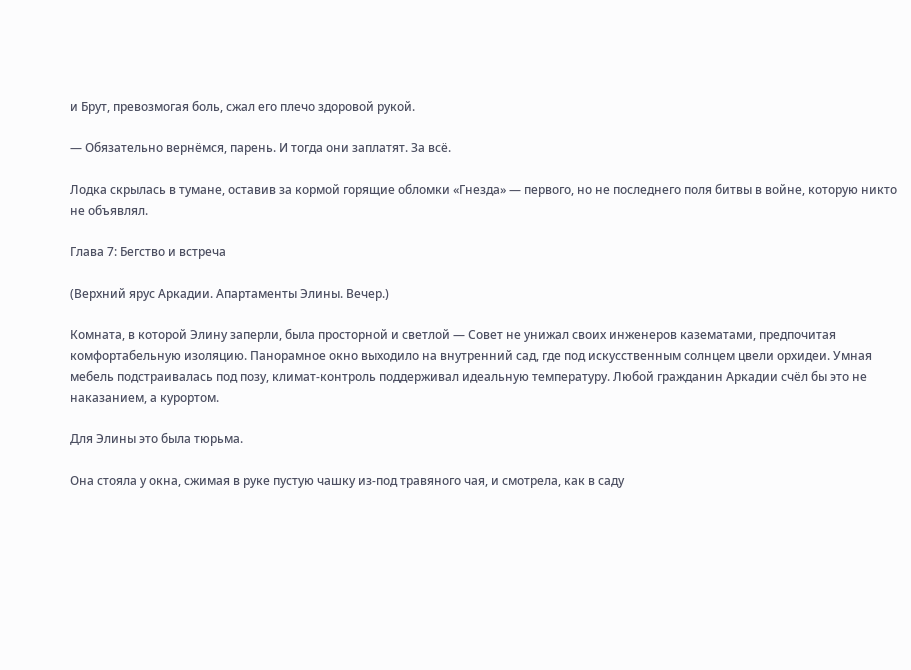и Брут, превозмогая боль, сжал его плечо здоровой рукой.

— Обязательно вернёмся, парень. И тогда они заплатят. За всё.

Лодка скрылась в тумане, оставив за кормой горящие обломки «Гнезда» — первого, но не последнего поля битвы в войне, которую никто не объявлял.

Глава 7: Бегство и встреча

(Верхний ярус Аркадии. Апартаменты Элины. Вечер.)

Комната, в которой Элину заперли, была просторной и светлой — Совет не унижал своих инженеров казематами, предпочитая комфортабельную изоляцию. Панорамное окно выходило на внутренний сад, где под искусственным солнцем цвели орхидеи. Умная мебель подстраивалась под позу, климат-контроль поддерживал идеальную температуру. Любой гражданин Аркадии счёл бы это не наказанием, а курортом.

Для Элины это была тюрьма.

Она стояла у окна, сжимая в руке пустую чашку из-под травяного чая, и смотрела, как в саду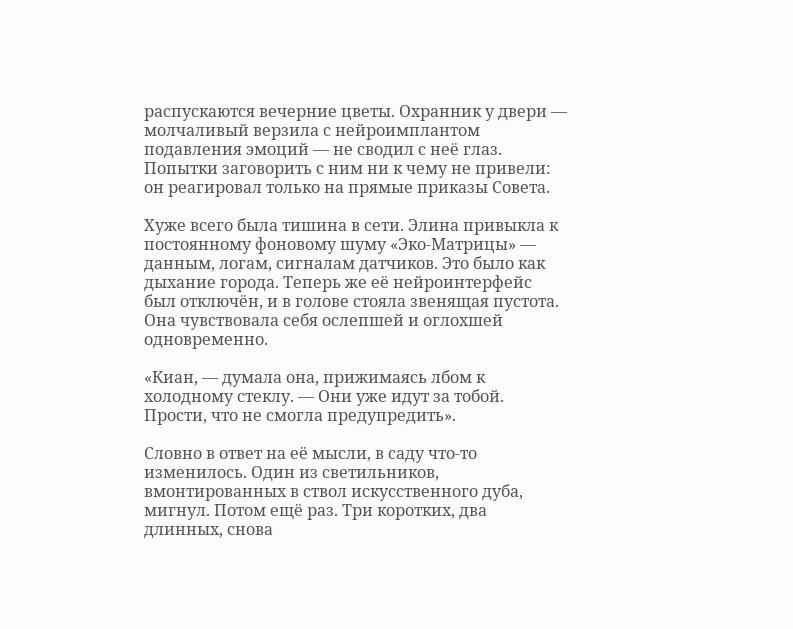распускаются вечерние цветы. Охранник у двери — молчаливый верзила с нейроимплантом подавления эмоций — не сводил с неё глаз. Попытки заговорить с ним ни к чему не привели: он реагировал только на прямые приказы Совета.

Хуже всего была тишина в сети. Элина привыкла к постоянному фоновому шуму «Эко-Матрицы» — данным, логам, сигналам датчиков. Это было как дыхание города. Теперь же её нейроинтерфейс был отключён, и в голове стояла звенящая пустота. Она чувствовала себя ослепшей и оглохшей одновременно.

«Киан, — думала она, прижимаясь лбом к холодному стеклу. — Они уже идут за тобой. Прости, что не смогла предупредить».

Словно в ответ на её мысли, в саду что-то изменилось. Один из светильников, вмонтированных в ствол искусственного дуба, мигнул. Потом ещё раз. Три коротких, два длинных, снова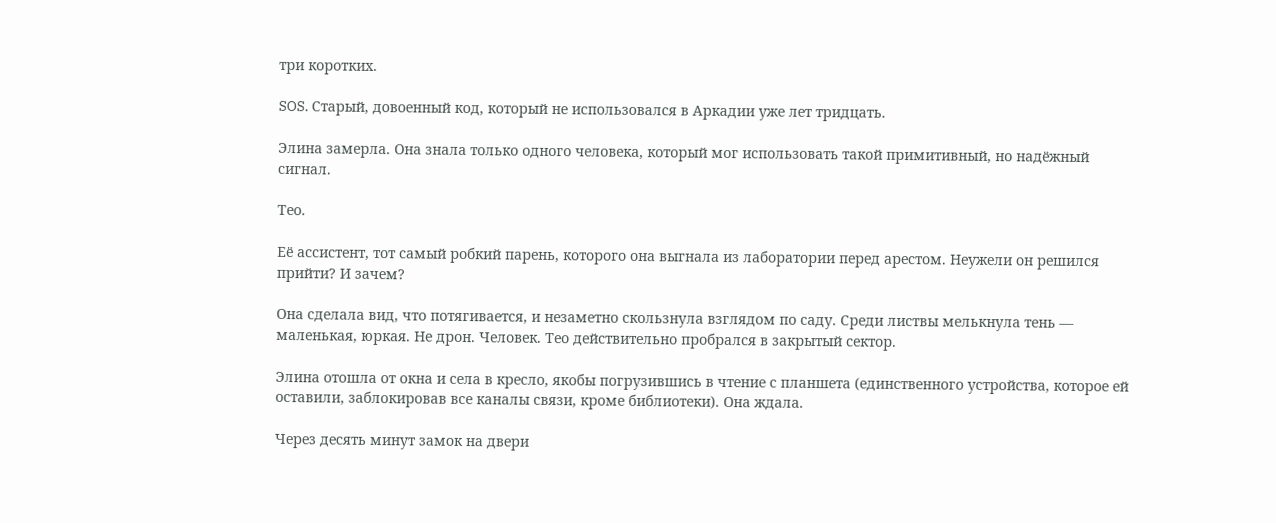три коротких.

SOS. Старый, довоенный код, который не использовался в Аркадии уже лет тридцать.

Элина замерла. Она знала только одного человека, который мог использовать такой примитивный, но надёжный сигнал.

Тео.

Её ассистент, тот самый робкий парень, которого она выгнала из лаборатории перед арестом. Неужели он решился прийти? И зачем?

Она сделала вид, что потягивается, и незаметно скользнула взглядом по саду. Среди листвы мелькнула тень — маленькая, юркая. Не дрон. Человек. Тео действительно пробрался в закрытый сектор.

Элина отошла от окна и села в кресло, якобы погрузившись в чтение с планшета (единственного устройства, которое ей оставили, заблокировав все каналы связи, кроме библиотеки). Она ждала.

Через десять минут замок на двери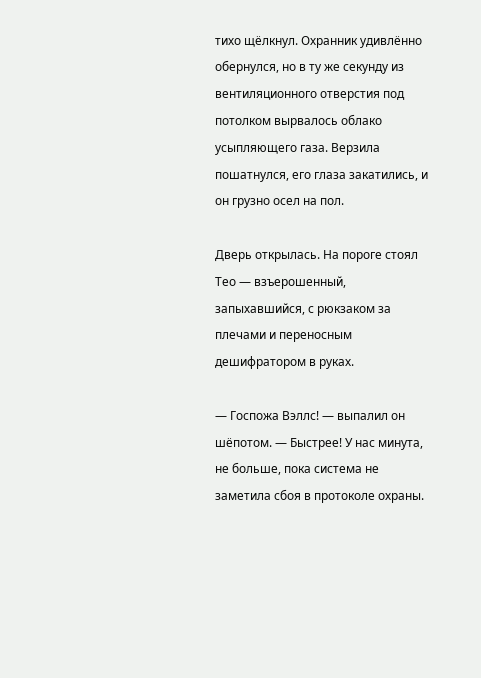тихо щёлкнул. Охранник удивлённо обернулся, но в ту же секунду из вентиляционного отверстия под потолком вырвалось облако усыпляющего газа. Верзила пошатнулся, его глаза закатились, и он грузно осел на пол.

Дверь открылась. На пороге стоял Тео — взъерошенный, запыхавшийся, с рюкзаком за плечами и переносным дешифратором в руках.

— Госпожа Вэллс! — выпалил он шёпотом. — Быстрее! У нас минута, не больше, пока система не заметила сбоя в протоколе охраны.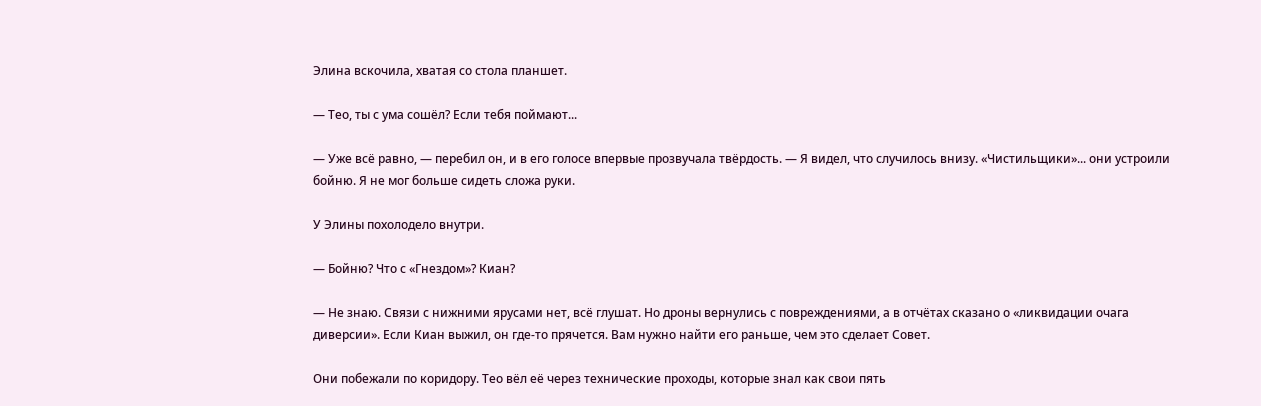Элина вскочила, хватая со стола планшет.

— Тео, ты с ума сошёл? Если тебя поймают...

— Уже всё равно, — перебил он, и в его голосе впервые прозвучала твёрдость. — Я видел, что случилось внизу. «Чистильщики»... они устроили бойню. Я не мог больше сидеть сложа руки.

У Элины похолодело внутри.

— Бойню? Что с «Гнездом»? Киан?

— Не знаю. Связи с нижними ярусами нет, всё глушат. Но дроны вернулись с повреждениями, а в отчётах сказано о «ликвидации очага диверсии». Если Киан выжил, он где-то прячется. Вам нужно найти его раньше, чем это сделает Совет.

Они побежали по коридору. Тео вёл её через технические проходы, которые знал как свои пять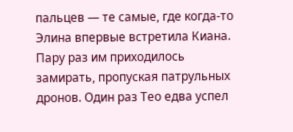пальцев — те самые, где когда-то Элина впервые встретила Киана. Пару раз им приходилось замирать, пропуская патрульных дронов. Один раз Тео едва успел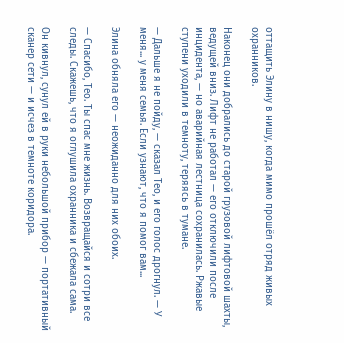оттащить Элину в нишу, когда мимо прошёл отряд живых охранников.

Наконец они добрались до старой грузовой лифтовой шахты, ведущей вниз. Лифт не работал — его отключили после инцидента, — но аварийная лестница сохранилась. Ржавые ступени уходили в темноту, теряясь в тумане.

— Дальше я не пойду, — сказал Тео, и его голос дрогнул. — У меня... у меня семья. Если узнают, что я помог вам...

Элина обняла его — неожиданно для них обоих.

— Спасибо, Тео. Ты спас мне жизнь. Возвращайся и сотри все следы. Скажешь, что я оглушила охранника и сбежала сама.

Он кивнул, сунул ей в руки небольшой прибор — портативный сканер сети — и исчез в темноте коридора.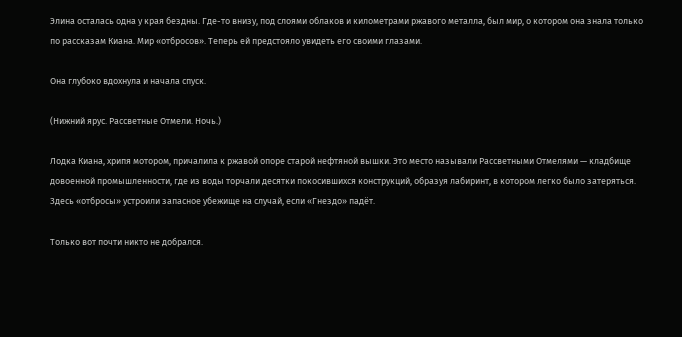Элина осталась одна у края бездны. Где-то внизу, под слоями облаков и километрами ржавого металла, был мир, о котором она знала только по рассказам Киана. Мир «отбросов». Теперь ей предстояло увидеть его своими глазами.

Она глубоко вдохнула и начала спуск.

(Нижний ярус. Рассветные Отмели. Ночь.)

Лодка Киана, хрипя мотором, причалила к ржавой опоре старой нефтяной вышки. Это место называли Рассветными Отмелями — кладбище довоенной промышленности, где из воды торчали десятки покосившихся конструкций, образуя лабиринт, в котором легко было затеряться. Здесь «отбросы» устроили запасное убежище на случай, если «Гнездо» падёт.

Только вот почти никто не добрался.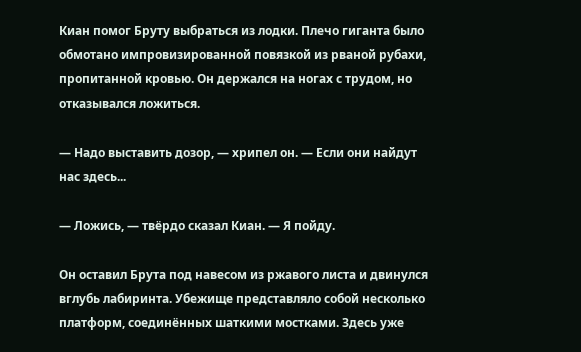Киан помог Бруту выбраться из лодки. Плечо гиганта было обмотано импровизированной повязкой из рваной рубахи, пропитанной кровью. Он держался на ногах с трудом, но отказывался ложиться.

— Надо выставить дозор, — хрипел он. — Если они найдут нас здесь...

— Ложись, — твёрдо сказал Киан. — Я пойду.

Он оставил Брута под навесом из ржавого листа и двинулся вглубь лабиринта. Убежище представляло собой несколько платформ, соединённых шаткими мостками. Здесь уже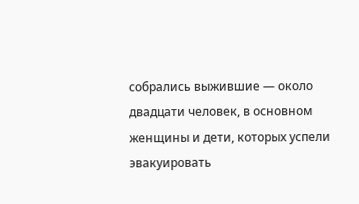собрались выжившие — около двадцати человек, в основном женщины и дети, которых успели эвакуировать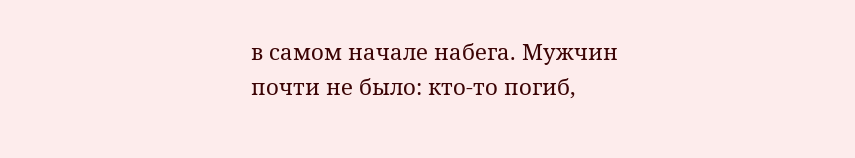в самом начале набега. Мужчин почти не было: кто-то погиб,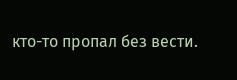кто-то пропал без вести.